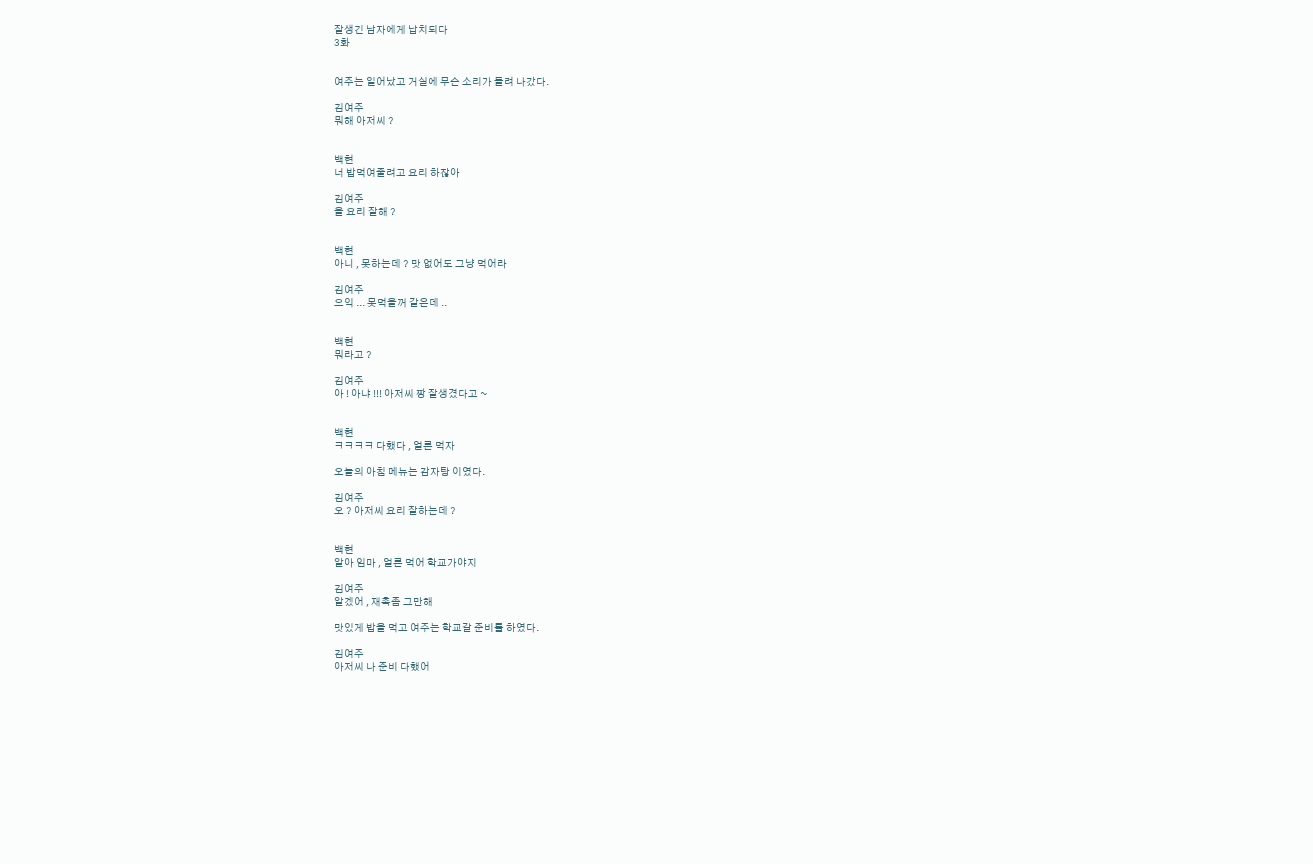잘생긴 남자에게 납치되다
3화


여주는 일어났고 거실에 무슨 소리가 들려 나갔다.

김여주
뭐해 아저씨 ?


백현
너 밥먹여줄려고 요리 하잖아

김여주
올 요리 잘해 ?


백현
아니 , 못하는데 ? 맛 없어도 그냥 먹어라

김여주
으익 ... 못먹을꺼 같은데 ..


백현
뭐라고 ?

김여주
아 ! 아냐 !!! 아저씨 짱 잘생겼다고 ~


백현
ㅋㅋㅋㅋ 다했다 , 얼른 먹자

오늘의 아침 메뉴는 감자탕 이였다.

김여주
오 ? 아저씨 요리 잘하는데 ?


백현
알아 임마 , 얼른 먹어 학교가야지

김여주
알겠어 , 재촉좀 그만해

맛있게 밥을 먹고 여주는 학교갈 준비를 하였다.

김여주
아저씨 나 준비 다했어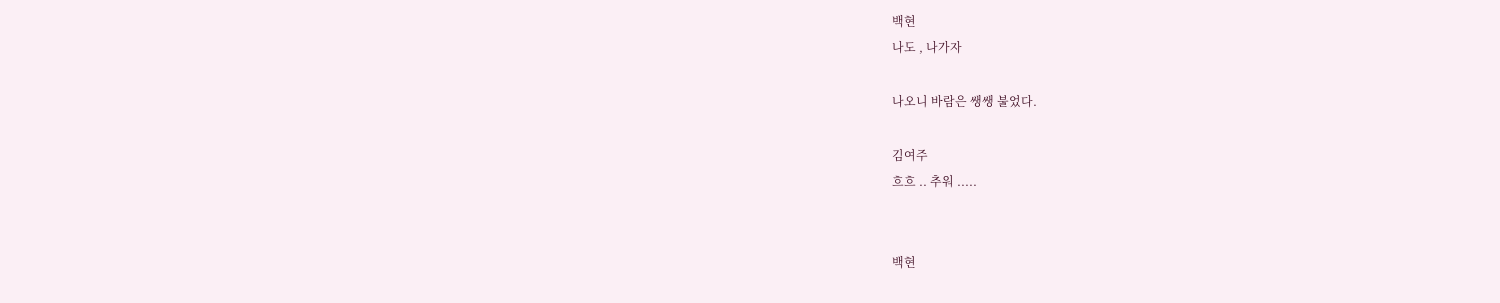백현
나도 , 나가자

나오니 바람은 쌩쌩 불었다.

김여주
흐흐 .. 추워 .....


백현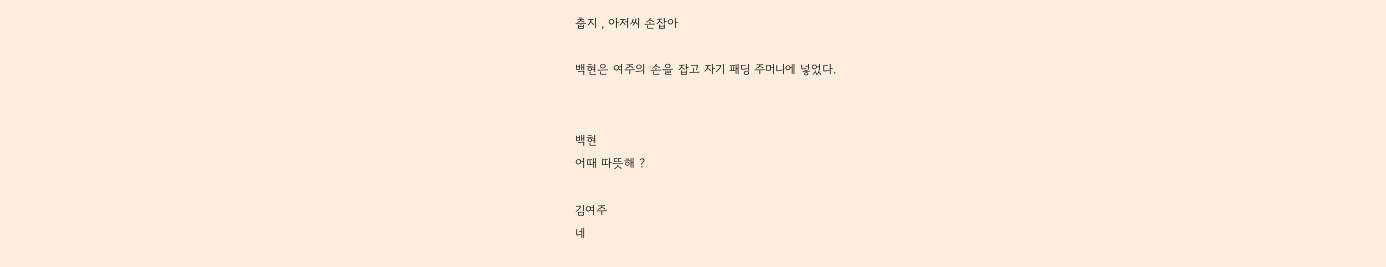춥지 , 아저씨 손잡아

백현은 여주의 손을 잡고 자기 패딩 주머니에 넣었다.


백현
어때 따뜻해 ?

김여주
네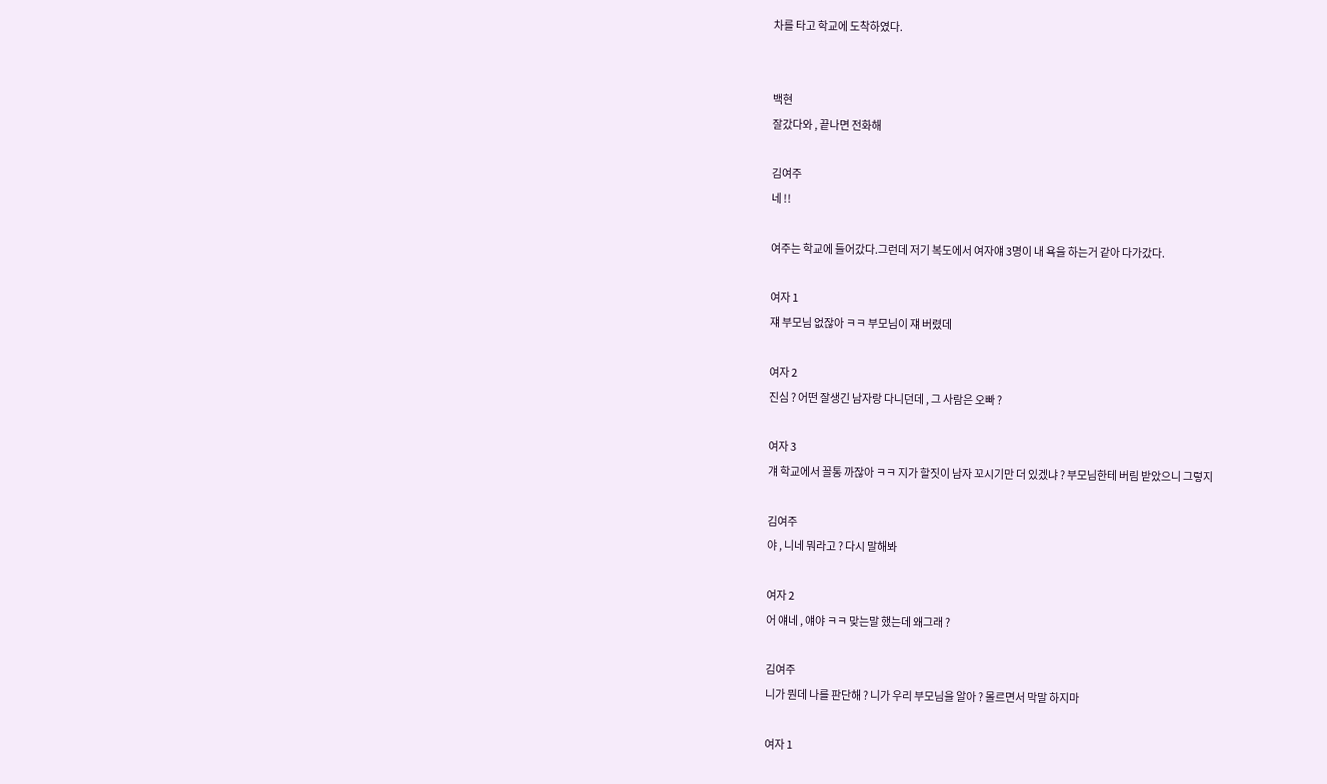차를 타고 학교에 도착하였다.


백현
잘갔다와 , 끝나면 전화해

김여주
네 !!

여주는 학교에 들어갔다.그런데 저기 복도에서 여자얘 3명이 내 욕을 하는거 같아 다가갔다.

여자 1
쟤 부모님 없잖아 ㅋㅋ 부모님이 쟤 버렸데

여자 2
진심 ? 어떤 잘생긴 남자랑 다니던데 , 그 사람은 오빠 ?

여자 3
걔 학교에서 꼴통 까잖아 ㅋㅋ 지가 할짓이 남자 꼬시기만 더 있겠냐 ? 부모님한테 버림 받았으니 그렇지

김여주
야 , 니네 뭐라고 ? 다시 말해봐

여자 2
어 얘네 , 얘야 ㅋㅋ 맞는말 했는데 왜그래 ?

김여주
니가 뭔데 나를 판단해 ? 니가 우리 부모님을 알아 ? 몰르면서 막말 하지마

여자 1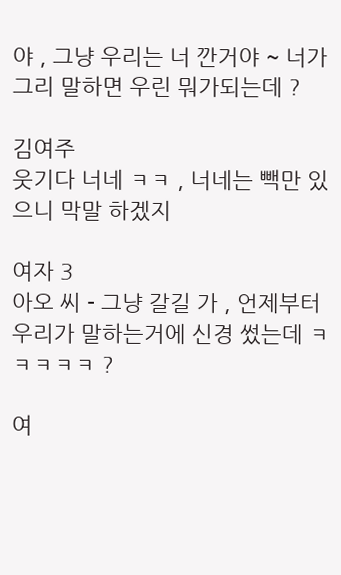야 , 그냥 우리는 너 깐거야 ~ 너가 그리 말하면 우린 뭐가되는데 ?

김여주
웃기다 너네 ㅋㅋ , 너네는 빽만 있으니 막말 하겠지

여자 3
아오 씨 - 그냥 갈길 가 , 언제부터 우리가 말하는거에 신경 썼는데 ㅋㅋㅋㅋㅋ ?

여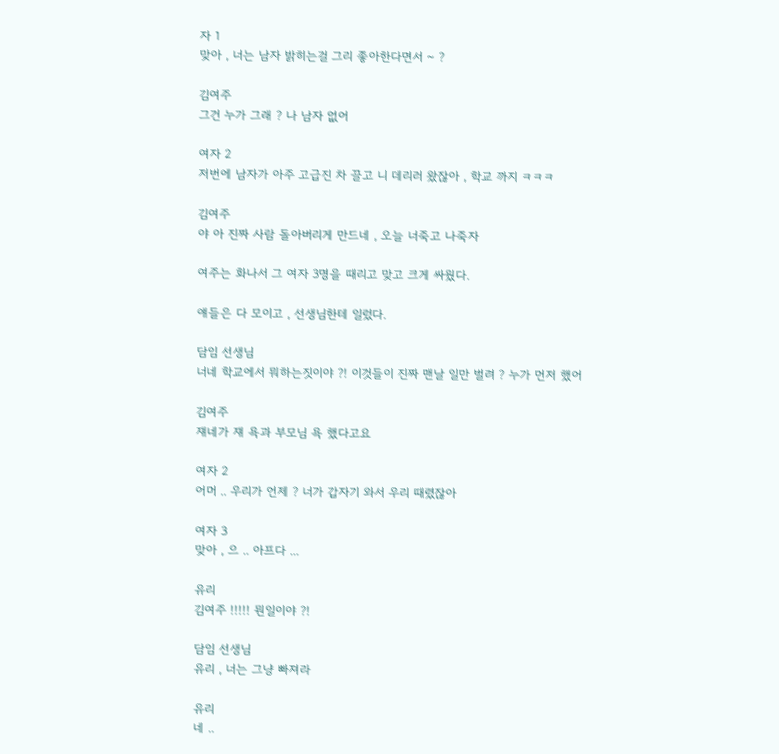자 1
맞아 , 너는 남자 밝히는걸 그리 좋아한다면서 ~ ?

김여주
그건 누가 그래 ? 나 남자 없어

여자 2
저번에 남자가 아주 고급진 차 끌고 니 데리러 왔잖아 , 학교 까지 ㅋㅋㅋ

김여주
야 아 진짜 사람 돌아버리게 만드네 , 오늘 너죽고 나죽자

여주는 화나서 그 여자 3명을 때리고 맞고 크게 싸웠다.

얘들은 다 모이고 , 선생님한테 일렀다.

담임 선생님
너네 학교에서 뭐하는짓이야 ?! 이것들이 진짜 맨날 일만 벌려 ? 누가 먼저 했어

김여주
쟤네가 쟤 욕과 부모님 욕 했다고요

여자 2
어머 .. 우리가 언제 ? 너가 갑자기 와서 우리 때렸잖아

여자 3
맞아 , 으 .. 아프다 ...

유리
김여주 !!!!! 뭔일이야 ?!

담임 선생님
유리 , 너는 그냥 빠져라

유리
네 ..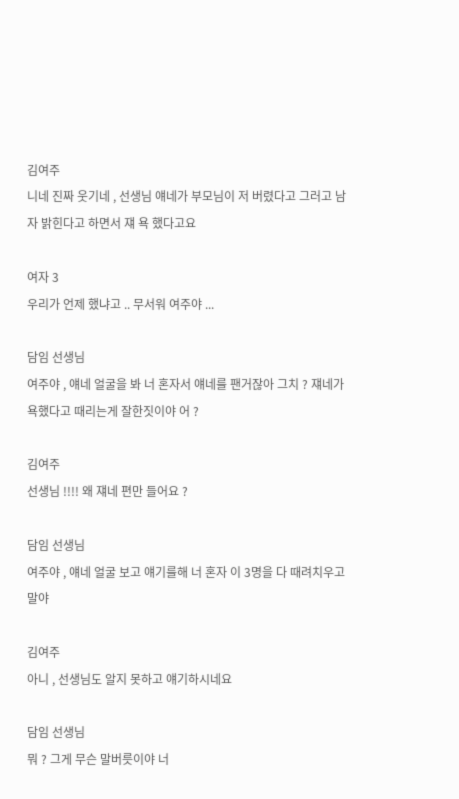김여주
니네 진짜 웃기네 , 선생님 얘네가 부모님이 저 버렸다고 그러고 남자 밝힌다고 하면서 쟤 욕 했다고요

여자 3
우리가 언제 했냐고 .. 무서워 여주야 ...

담임 선생님
여주야 , 얘네 얼굴을 봐 너 혼자서 얘네를 팬거잖아 그치 ? 쟤네가 욕했다고 때리는게 잘한짓이야 어 ?

김여주
선생님 !!!! 왜 쟤네 편만 들어요 ?

담임 선생님
여주야 , 얘네 얼굴 보고 얘기를해 너 혼자 이 3명을 다 때려치우고 말야

김여주
아니 , 선생님도 알지 못하고 얘기하시네요

담임 선생님
뭐 ? 그게 무슨 말버릇이야 너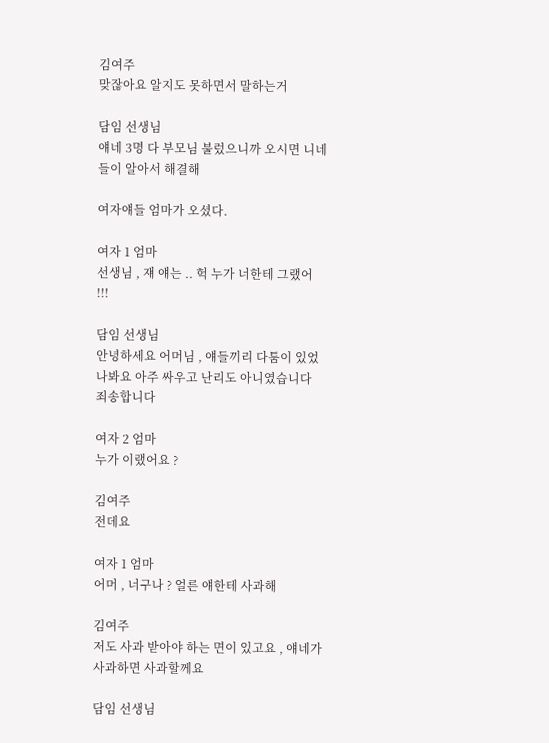김여주
맞잖아요 알지도 못하면서 말하는거

담임 선생님
얘네 3명 다 부모님 불렀으니까 오시면 니네들이 알아서 해결해

여자얘들 엄마가 오셨다.

여자 1 엄마
선생님 , 쟤 얘는 .. 헉 누가 너한테 그랬어 !!!

담임 선생님
안녕하세요 어머님 , 얘들끼리 다툼이 있었나봐요 아주 싸우고 난리도 아니였습니다 죄송합니다

여자 2 엄마
누가 이랬어요 ?

김여주
전데요

여자 1 엄마
어머 , 너구나 ? 얼른 얘한테 사과해

김여주
저도 사과 받아야 하는 면이 있고요 , 얘네가 사과하면 사과할께요

담임 선생님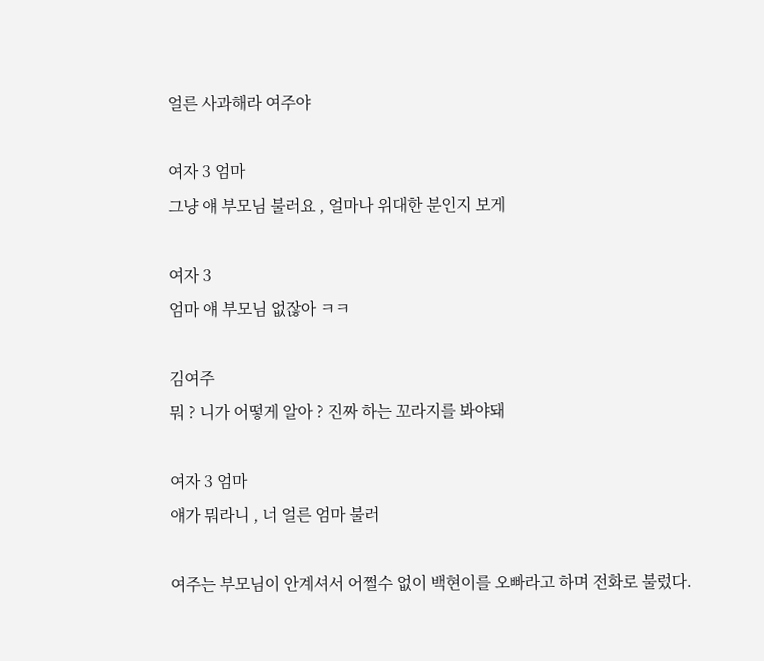얼른 사과해라 여주야

여자 3 엄마
그냥 얘 부모님 불러요 , 얼마나 위대한 분인지 보게

여자 3
엄마 얘 부모님 없잖아 ㅋㅋ

김여주
뭐 ? 니가 어떻게 알아 ? 진짜 하는 꼬라지를 봐야돼

여자 3 엄마
얘가 뭐라니 , 너 얼른 엄마 불러

여주는 부모님이 안계셔서 어쩔수 없이 백현이를 오빠라고 하며 전화로 불렀다.